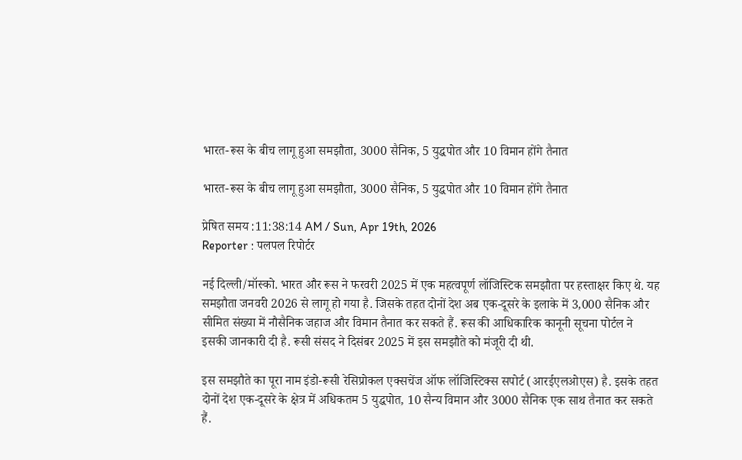भारत-रूस के बीच लागू हुआ समझौता, 3000 सैनिक, 5 युद्धपोत और 10 विमान होंगे तैनात

भारत-रूस के बीच लागू हुआ समझौता, 3000 सैनिक, 5 युद्धपोत और 10 विमान होंगे तैनात

प्रेषित समय :11:38:14 AM / Sun, Apr 19th, 2026
Reporter : पलपल रिपोर्टर

नई दिल्ली/मॉस्को. भारत और रूस ने फरवरी 2025 में एक महत्वपूर्ण लॉजिस्टिक समझौता पर हस्ताक्षर किए थे. यह समझौता जनवरी 2026 से लागू हो गया है. जिसके तहत दोनों देश अब एक-दूसरे के इलाके में 3,000 सैनिक और सीमित संख्या में नौसैनिक जहाज और विमान तैनात कर सकते हैं. रूस की आधिकारिक कानूनी सूचना पोर्टल ने इसकी जानकारी दी है. रूसी संसद ने दिसंबर 2025 में इस समझौते को मंजूरी दी थी.

इस समझौते का पूरा नाम इंडो-रूसी रेसिप्रोकल एक्सचेंज ऑफ लॉजिस्टिक्स सपोर्ट (आरईएलओएस) है. इसके तहत दोनों देश एक-दूसरे के क्षेत्र में अधिकतम 5 युद्धपोत, 10 सैन्य विमान और 3000 सैनिक एक साथ तैनात कर सकते हैं.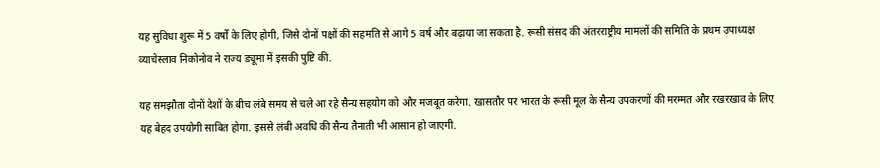यह सुविधा शुरू में 5 वर्षों के लिए होगी, जिसे दोनों पक्षों की सहमति से आगे 5 वर्ष और बढ़ाया जा सकता है. रूसी संसद की अंतरराष्ट्रीय मामलों की समिति के प्रथम उपाध्यक्ष व्याचेस्लाव निकोनोव ने राज्य ड्यूमा में इसकी पुष्टि की.

यह समझौता दोनों देशों के बीच लंबे समय से चले आ रहे सैन्य सहयोग को और मजबूत करेगा. खासतौर पर भारत के रूसी मूल के सैन्य उपकरणों की मरम्मत और रखरखाव के लिए यह बेहद उपयोगी साबित होगा. इससे लंबी अवधि की सैन्य तैनाती भी आसान हो जाएगी.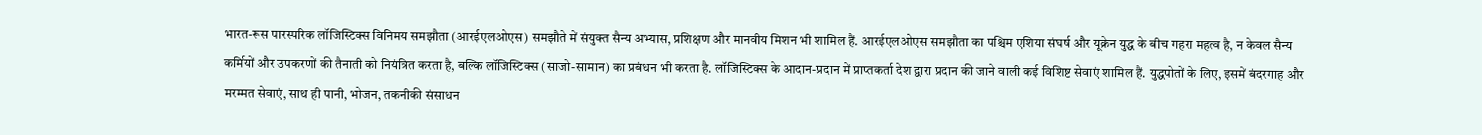भारत-रूस पारस्परिक लॉजिस्टिक्स विनिमय समझौता (आरईएलओएस) समझौते में संयुक्त सैन्य अभ्यास, प्रशिक्षण और मानवीय मिशन भी शामिल हैं. आरईएलओएस समझौता का पश्चिम एशिया संघर्ष और यूक्रेन युद्ध के बीच गहरा महत्व है, न केवल सैन्य कर्मियों और उपकरणों की तैनाती को नियंत्रित करता है, बल्कि लॉजिस्टिक्स (साजो-सामान) का प्रबंधन भी करता है. लॉजिस्टिक्स के आदान-प्रदान में प्राप्तकर्ता देश द्वारा प्रदान की जाने वाली कई विशिष्ट सेवाएं शामिल हैं. युद्धपोतों के लिए, इसमें बंदरगाह और मरम्मत सेवाएं, साथ ही पानी, भोजन, तकनीकी संसाधन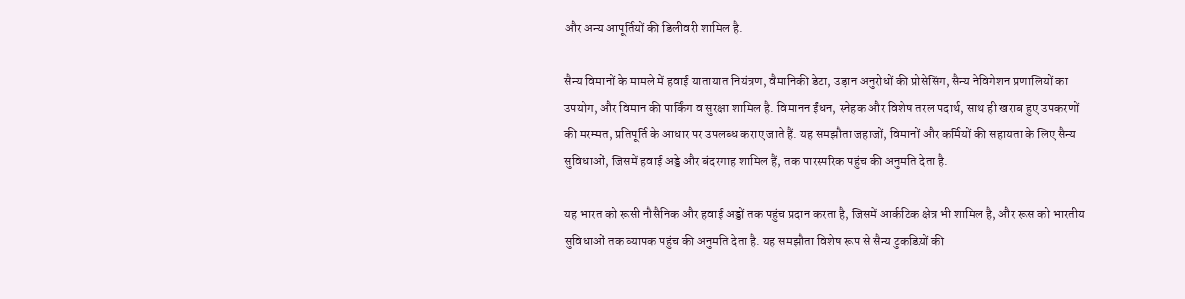और अन्य आपूर्तियों की डिलीवरी शामिल है.

सैन्य विमानों के मामले में हवाई यातायात नियंत्रण, वैमानिकी डेटा, उड़ान अनुरोधों की प्रोसेसिंग, सैन्य नेविगेशन प्रणालियों का उपयोग, और विमान की पार्किंग व सुरक्षा शामिल है. विमानन ईंधन, स्नेहक और विशेष तरल पदार्थ, साथ ही खराब हुए उपकरणों की मरम्मत, प्रतिपूर्ति के आधार पर उपलब्ध कराए जाते हैं. यह समझौता जहाजों, विमानों और कर्मियों की सहायता के लिए सैन्य सुविधाओं, जिसमें हवाई अड्डे और बंदरगाह शामिल हैं, तक पारस्परिक पहुंच की अनुमति देता है.

यह भारत को रूसी नौसैनिक और हवाई अड्डों तक पहुंच प्रदान करता है, जिसमें आर्कटिक क्षेत्र भी शामिल है, और रूस को भारतीय सुविधाओं तक व्यापक पहुंच की अनुमति देता है. यह समझौता विशेष रूप से सैन्य टुकडिय़ों की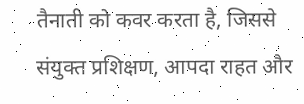तैनाती को कवर करता है, जिससे संयुक्त प्रशिक्षण, आपदा राहत और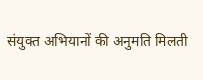संयुक्त अभियानों की अनुमति मिलती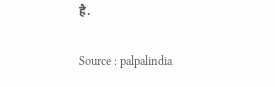है.

Source : palpalindia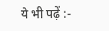ये भी पढ़ें :-